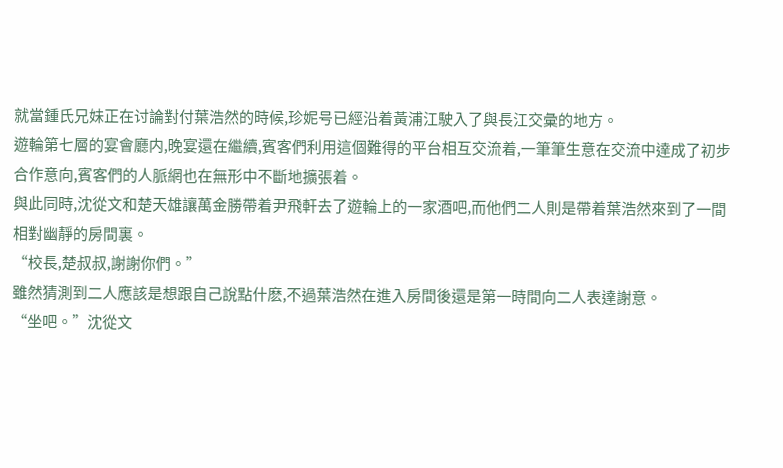就當鍾氏兄妹正在讨論對付葉浩然的時候,珍妮号已經沿着黃浦江駛入了與長江交彙的地方。
遊輪第七層的宴會廳内,晚宴還在繼續,賓客們利用這個難得的平台相互交流着,一筆筆生意在交流中達成了初步合作意向,賓客們的人脈網也在無形中不斷地擴張着。
與此同時,沈從文和楚天雄讓萬金勝帶着尹飛軒去了遊輪上的一家酒吧,而他們二人則是帶着葉浩然來到了一間相對幽靜的房間裏。
“校長,楚叔叔,謝謝你們。”
雖然猜測到二人應該是想跟自己說點什麽,不過葉浩然在進入房間後還是第一時間向二人表達謝意。
“坐吧。”沈從文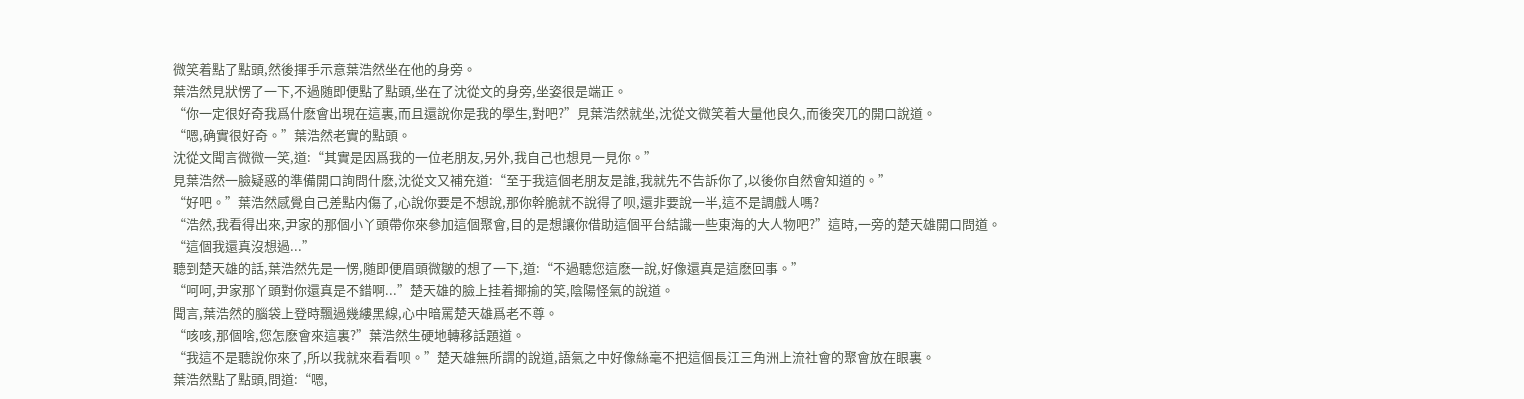微笑着點了點頭,然後揮手示意葉浩然坐在他的身旁。
葉浩然見狀愣了一下,不過随即便點了點頭,坐在了沈從文的身旁,坐姿很是端正。
“你一定很好奇我爲什麽會出現在這裏,而且還說你是我的學生,對吧?”見葉浩然就坐,沈從文微笑着大量他良久,而後突兀的開口說道。
“嗯,确實很好奇。”葉浩然老實的點頭。
沈從文聞言微微一笑,道:“其實是因爲我的一位老朋友,另外,我自己也想見一見你。”
見葉浩然一臉疑惑的準備開口詢問什麽,沈從文又補充道:“至于我這個老朋友是誰,我就先不告訴你了,以後你自然會知道的。”
“好吧。”葉浩然感覺自己差點内傷了,心說你要是不想說,那你幹脆就不說得了呗,還非要說一半,這不是調戲人嗎?
“浩然,我看得出來,尹家的那個小丫頭帶你來參加這個聚會,目的是想讓你借助這個平台結識一些東海的大人物吧?”這時,一旁的楚天雄開口問道。
“這個我還真沒想過...”
聽到楚天雄的話,葉浩然先是一愣,随即便眉頭微皺的想了一下,道:“不過聽您這麽一說,好像還真是這麽回事。”
“呵呵,尹家那丫頭對你還真是不錯啊...”楚天雄的臉上挂着揶揄的笑,陰陽怪氣的說道。
聞言,葉浩然的腦袋上登時飄過幾縷黑線,心中暗罵楚天雄爲老不尊。
“咳咳,那個啥,您怎麽會來這裏?”葉浩然生硬地轉移話題道。
“我這不是聽說你來了,所以我就來看看呗。”楚天雄無所謂的說道,語氣之中好像絲毫不把這個長江三角洲上流社會的聚會放在眼裏。
葉浩然點了點頭,問道:“嗯,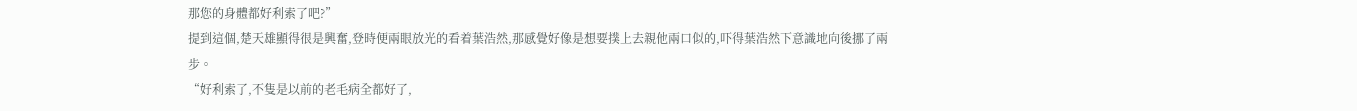那您的身體都好利索了吧?”
提到這個,楚天雄顯得很是興奮,登時便兩眼放光的看着葉浩然,那感覺好像是想要撲上去親他兩口似的,吓得葉浩然下意識地向後挪了兩步。
“好利索了,不隻是以前的老毛病全都好了,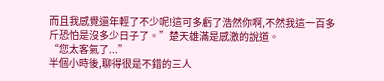而且我感覺還年輕了不少呢!這可多虧了浩然你啊,不然我這一百多斤恐怕是沒多少日子了。”楚天雄滿是感激的說道。
“您太客氣了...”
半個小時後,聊得很是不錯的三人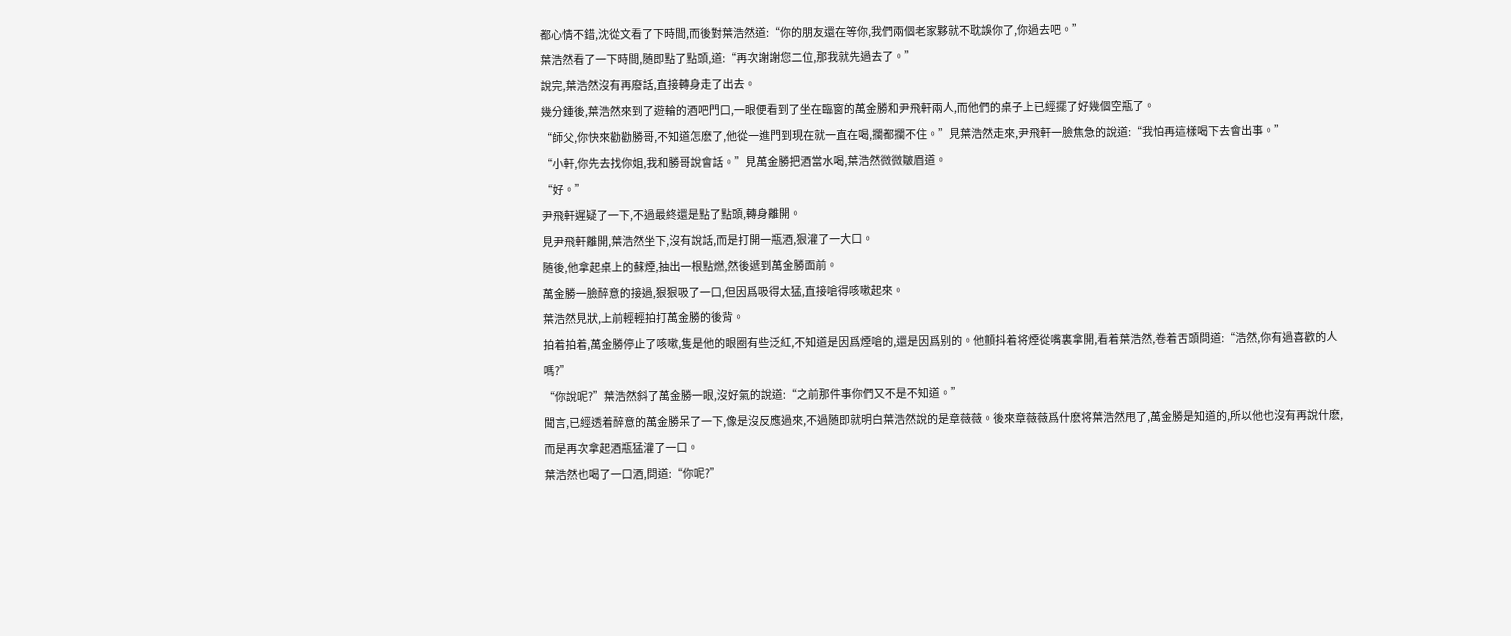都心情不錯,沈從文看了下時間,而後對葉浩然道:“你的朋友還在等你,我們兩個老家夥就不耽誤你了,你過去吧。”
葉浩然看了一下時間,随即點了點頭,道:“再次謝謝您二位,那我就先過去了。”
說完,葉浩然沒有再廢話,直接轉身走了出去。
幾分鍾後,葉浩然來到了遊輪的酒吧門口,一眼便看到了坐在臨窗的萬金勝和尹飛軒兩人,而他們的桌子上已經擺了好幾個空瓶了。
“師父,你快來勸勸勝哥,不知道怎麽了,他從一進門到現在就一直在喝,攔都攔不住。”見葉浩然走來,尹飛軒一臉焦急的說道:“我怕再這樣喝下去會出事。”
“小軒,你先去找你姐,我和勝哥說會話。”見萬金勝把酒當水喝,葉浩然微微皺眉道。
“好。”
尹飛軒遲疑了一下,不過最終還是點了點頭,轉身離開。
見尹飛軒離開,葉浩然坐下,沒有說話,而是打開一瓶酒,狠灌了一大口。
随後,他拿起桌上的蘇煙,抽出一根點燃,然後遞到萬金勝面前。
萬金勝一臉醉意的接過,狠狠吸了一口,但因爲吸得太猛,直接嗆得咳嗽起來。
葉浩然見狀,上前輕輕拍打萬金勝的後背。
拍着拍着,萬金勝停止了咳嗽,隻是他的眼圈有些泛紅,不知道是因爲煙嗆的,還是因爲别的。他顫抖着将煙從嘴裏拿開,看着葉浩然,卷着舌頭問道:“浩然,你有過喜歡的人嗎?”
“你說呢?”葉浩然斜了萬金勝一眼,沒好氣的說道:“之前那件事你們又不是不知道。”
聞言,已經透着醉意的萬金勝呆了一下,像是沒反應過來,不過随即就明白葉浩然說的是章薇薇。後來章薇薇爲什麽将葉浩然甩了,萬金勝是知道的,所以他也沒有再說什麽,而是再次拿起酒瓶猛灌了一口。
葉浩然也喝了一口酒,問道:“你呢?”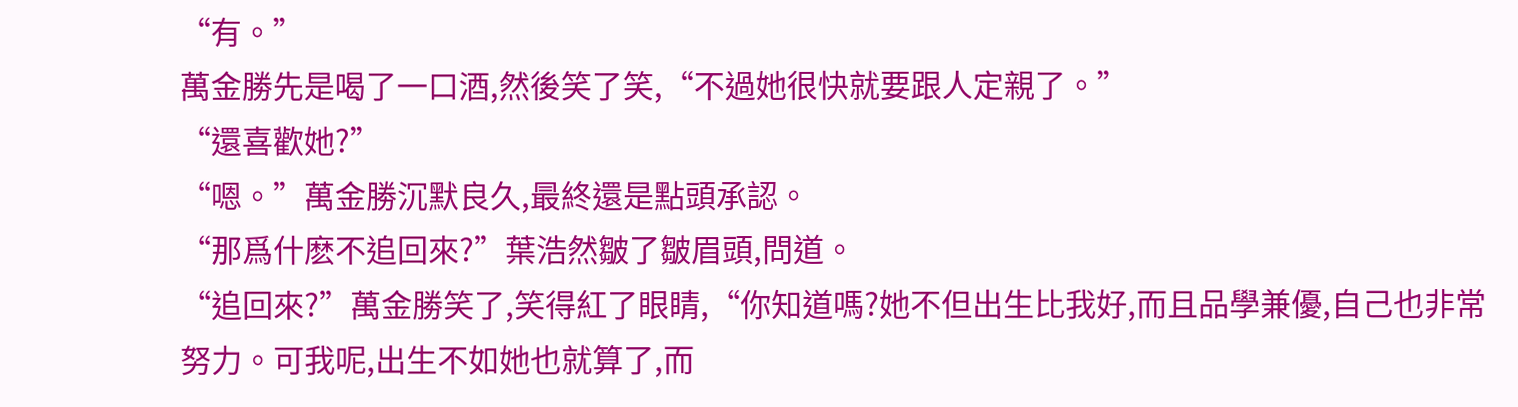“有。”
萬金勝先是喝了一口酒,然後笑了笑,“不過她很快就要跟人定親了。”
“還喜歡她?”
“嗯。”萬金勝沉默良久,最終還是點頭承認。
“那爲什麽不追回來?”葉浩然皺了皺眉頭,問道。
“追回來?”萬金勝笑了,笑得紅了眼睛,“你知道嗎?她不但出生比我好,而且品學兼優,自己也非常努力。可我呢,出生不如她也就算了,而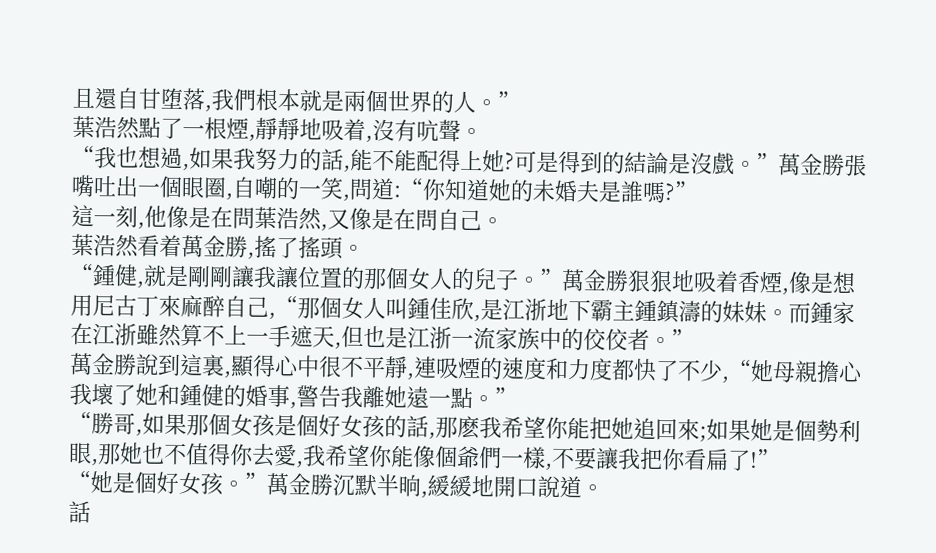且還自甘堕落,我們根本就是兩個世界的人。”
葉浩然點了一根煙,靜靜地吸着,沒有吭聲。
“我也想過,如果我努力的話,能不能配得上她?可是得到的結論是沒戲。”萬金勝張嘴吐出一個眼圈,自嘲的一笑,問道:“你知道她的未婚夫是誰嗎?”
這一刻,他像是在問葉浩然,又像是在問自己。
葉浩然看着萬金勝,搖了搖頭。
“鍾健,就是剛剛讓我讓位置的那個女人的兒子。”萬金勝狠狠地吸着香煙,像是想用尼古丁來麻醉自己,“那個女人叫鍾佳欣,是江浙地下霸主鍾鎮濤的妹妹。而鍾家在江浙雖然算不上一手遮天,但也是江浙一流家族中的佼佼者。”
萬金勝說到這裏,顯得心中很不平靜,連吸煙的速度和力度都快了不少,“她母親擔心我壞了她和鍾健的婚事,警告我離她遠一點。”
“勝哥,如果那個女孩是個好女孩的話,那麽我希望你能把她追回來;如果她是個勢利眼,那她也不值得你去愛,我希望你能像個爺們一樣,不要讓我把你看扁了!”
“她是個好女孩。”萬金勝沉默半晌,緩緩地開口說道。
話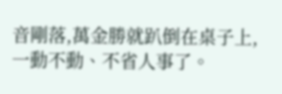音剛落,萬金勝就趴倒在桌子上,一動不動、不省人事了。